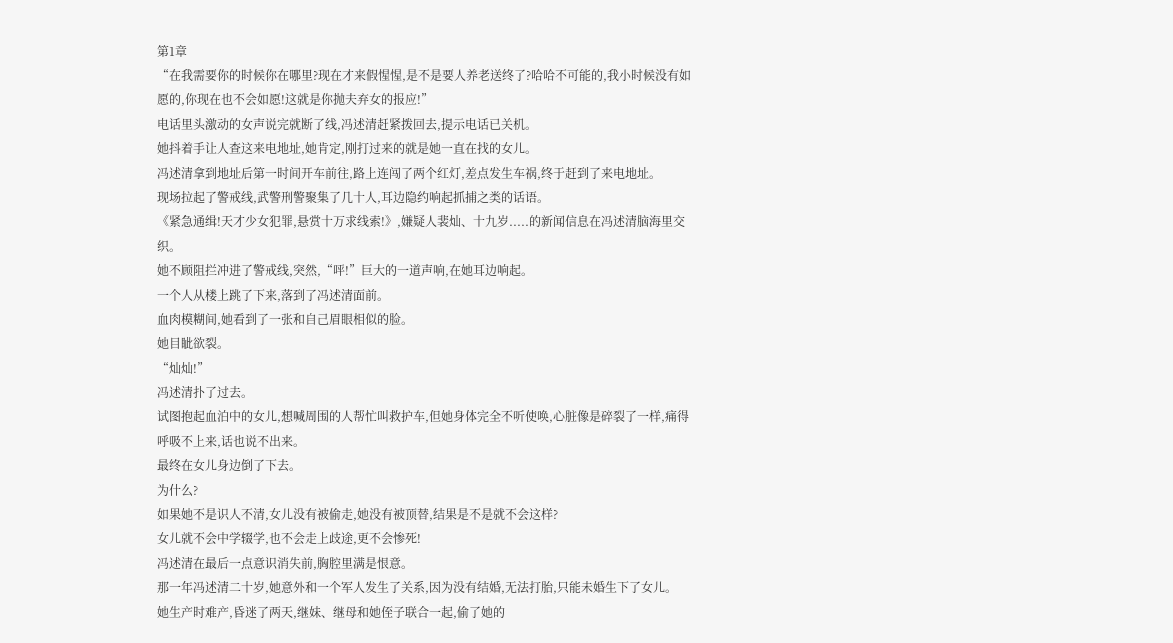第1章
“在我需要你的时候你在哪里?现在才来假惺惺,是不是要人养老送终了?哈哈不可能的,我小时候没有如愿的,你现在也不会如愿!这就是你抛夫弃女的报应!”
电话里头激动的女声说完就断了线,冯述清赶紧拨回去,提示电话已关机。
她抖着手让人查这来电地址,她肯定,刚打过来的就是她一直在找的女儿。
冯述清拿到地址后第一时间开车前往,路上连闯了两个红灯,差点发生车祸,终于赶到了来电地址。
现场拉起了警戒线,武警刑警聚集了几十人,耳边隐约响起抓捕之类的话语。
《紧急通缉!天才少女犯罪,悬赏十万求线索!》,嫌疑人裴灿、十九岁.....的新闻信息在冯述清脑海里交织。
她不顾阻拦冲进了警戒线,突然,“呯!”巨大的一道声响,在她耳边响起。
一个人从楼上跳了下来,落到了冯述清面前。
血肉模糊间,她看到了一张和自己眉眼相似的脸。
她目眦欲裂。
“灿灿!”
冯述清扑了过去。
试图抱起血泊中的女儿,想喊周围的人帮忙叫救护车,但她身体完全不听使唤,心脏像是碎裂了一样,痛得呼吸不上来,话也说不出来。
最终在女儿身边倒了下去。
为什么?
如果她不是识人不清,女儿没有被偷走,她没有被顶替,结果是不是就不会这样?
女儿就不会中学辍学,也不会走上歧途,更不会惨死!
冯述清在最后一点意识消失前,胸腔里满是恨意。
那一年冯述清二十岁,她意外和一个军人发生了关系,因为没有结婚,无法打胎,只能未婚生下了女儿。
她生产时难产,昏迷了两天,继妹、继母和她侄子联合一起,偷了她的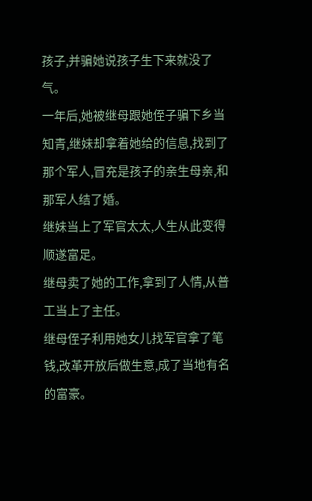孩子,并骗她说孩子生下来就没了气。
一年后,她被继母跟她侄子骗下乡当知青,继妹却拿着她给的信息,找到了那个军人,冒充是孩子的亲生母亲,和那军人结了婚。
继妹当上了军官太太,人生从此变得顺遂富足。
继母卖了她的工作,拿到了人情,从普工当上了主任。
继母侄子利用她女儿找军官拿了笔钱,改革开放后做生意,成了当地有名的富豪。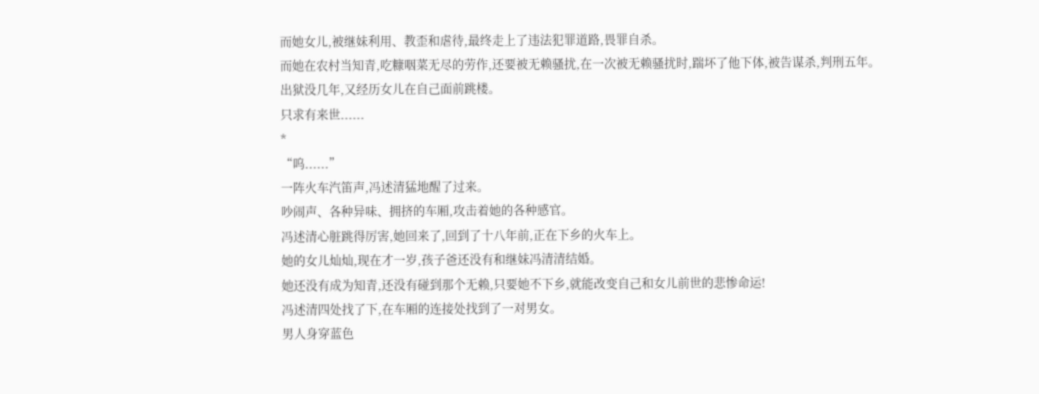而她女儿,被继妹利用、教歪和虐待,最终走上了违法犯罪道路,畏罪自杀。
而她在农村当知青,吃糠咽菜无尽的劳作,还要被无赖骚扰,在一次被无赖骚扰时,踹坏了他下体,被告谋杀,判刑五年。
出狱没几年,又经历女儿在自己面前跳楼。
只求有来世......
*
“呜......”
一阵火车汽笛声,冯述清猛地醒了过来。
吵闹声、各种异味、拥挤的车厢,攻击着她的各种感官。
冯述清心脏跳得厉害,她回来了,回到了十八年前,正在下乡的火车上。
她的女儿灿灿,现在才一岁,孩子爸还没有和继妹冯清清结婚。
她还没有成为知青,还没有碰到那个无赖,只要她不下乡,就能改变自己和女儿前世的悲惨命运!
冯述清四处找了下,在车厢的连接处找到了一对男女。
男人身穿蓝色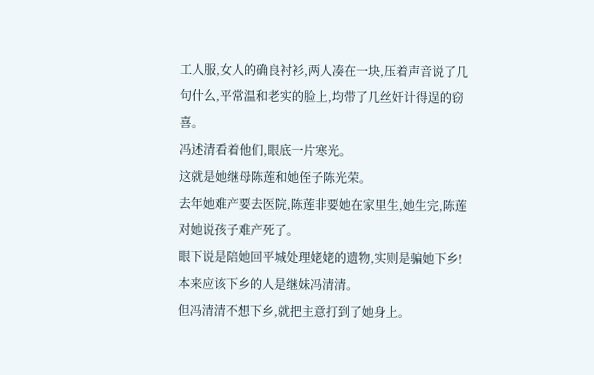工人服,女人的确良衬衫,两人凑在一块,压着声音说了几句什么,平常温和老实的脸上,均带了几丝奸计得逞的窃喜。
冯述清看着他们,眼底一片寒光。
这就是她继母陈莲和她侄子陈光荣。
去年她难产要去医院,陈莲非要她在家里生,她生完,陈莲对她说孩子难产死了。
眼下说是陪她回平城处理姥姥的遗物,实则是骗她下乡!
本来应该下乡的人是继妹冯清清。
但冯清清不想下乡,就把主意打到了她身上。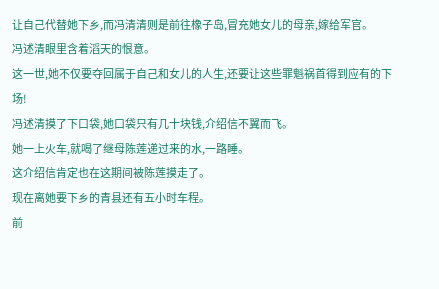让自己代替她下乡,而冯清清则是前往橡子岛,冒充她女儿的母亲,嫁给军官。
冯述清眼里含着滔天的恨意。
这一世,她不仅要夺回属于自己和女儿的人生,还要让这些罪魁祸首得到应有的下场!
冯述清摸了下口袋,她口袋只有几十块钱,介绍信不翼而飞。
她一上火车,就喝了继母陈莲递过来的水,一路睡。
这介绍信肯定也在这期间被陈莲摸走了。
现在离她要下乡的青县还有五小时车程。
前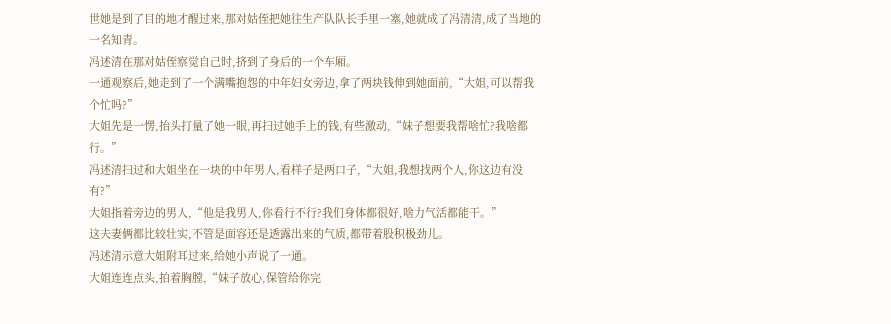世她是到了目的地才醒过来,那对姑侄把她往生产队队长手里一塞,她就成了冯清清,成了当地的一名知青。
冯述清在那对姑侄察觉自己时,挤到了身后的一个车厢。
一通观察后,她走到了一个满嘴抱怨的中年妇女旁边,拿了两块钱伸到她面前,“大姐,可以帮我个忙吗?”
大姐先是一愣,抬头打量了她一眼,再扫过她手上的钱,有些激动,“妹子想要我帮啥忙?我啥都行。”
冯述清扫过和大姐坐在一块的中年男人,看样子是两口子,“大姐,我想找两个人,你这边有没有?”
大姐指着旁边的男人,“他是我男人,你看行不行?我们身体都很好,啥力气活都能干。”
这夫妻俩都比较壮实,不管是面容还是透露出来的气质,都带着股积极劲儿。
冯述清示意大姐附耳过来,给她小声说了一通。
大姐连连点头,拍着胸膛,“妹子放心,保管给你完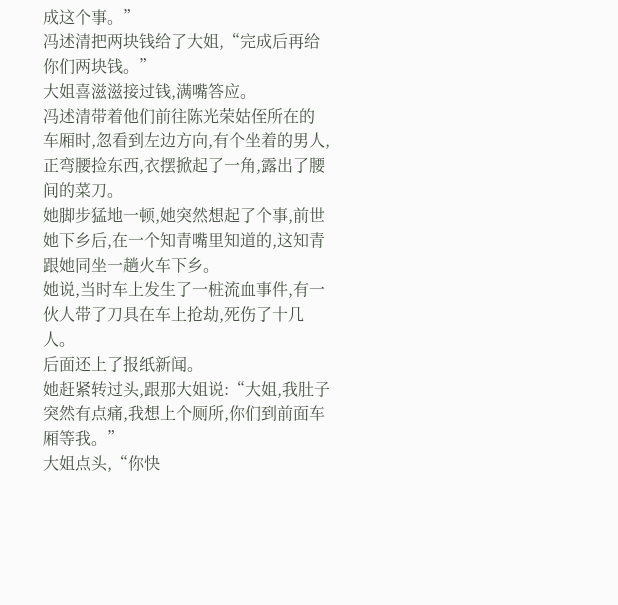成这个事。”
冯述清把两块钱给了大姐,“完成后再给你们两块钱。”
大姐喜滋滋接过钱,满嘴答应。
冯述清带着他们前往陈光荣姑侄所在的车厢时,忽看到左边方向,有个坐着的男人,正弯腰捡东西,衣摆掀起了一角,露出了腰间的菜刀。
她脚步猛地一顿,她突然想起了个事,前世她下乡后,在一个知青嘴里知道的,这知青跟她同坐一趟火车下乡。
她说,当时车上发生了一桩流血事件,有一伙人带了刀具在车上抢劫,死伤了十几人。
后面还上了报纸新闻。
她赶紧转过头,跟那大姐说:“大姐,我肚子突然有点痛,我想上个厕所,你们到前面车厢等我。”
大姐点头,“你快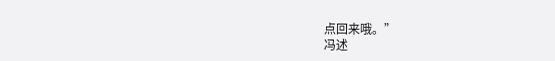点回来哦。”
冯述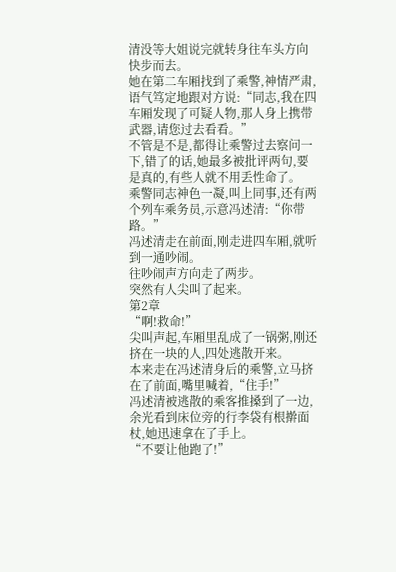清没等大姐说完就转身往车头方向快步而去。
她在第二车厢找到了乘警,神情严肃,语气笃定地跟对方说:“同志,我在四车厢发现了可疑人物,那人身上携带武器,请您过去看看。”
不管是不是,都得让乘警过去察问一下,错了的话,她最多被批评两句,要是真的,有些人就不用丢性命了。
乘警同志神色一凝,叫上同事,还有两个列车乘务员,示意冯述清:“你带路。”
冯述清走在前面,刚走进四车厢,就听到一通吵闹。
往吵闹声方向走了两步。
突然有人尖叫了起来。
第2章
“啊!救命!”
尖叫声起,车厢里乱成了一锅粥,刚还挤在一块的人,四处逃散开来。
本来走在冯述清身后的乘警,立马挤在了前面,嘴里喊着,“住手!”
冯述清被逃散的乘客推搡到了一边,余光看到床位旁的行李袋有根擀面杖,她迅速拿在了手上。
“不要让他跑了!”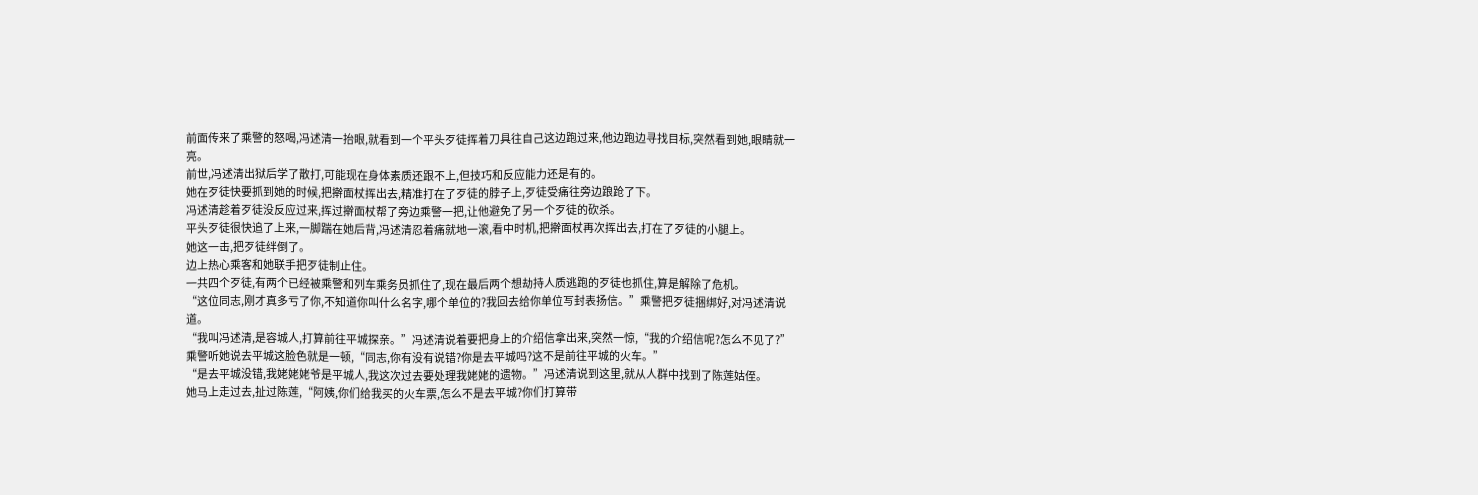前面传来了乘警的怒喝,冯述清一抬眼,就看到一个平头歹徒挥着刀具往自己这边跑过来,他边跑边寻找目标,突然看到她,眼睛就一亮。
前世,冯述清出狱后学了散打,可能现在身体素质还跟不上,但技巧和反应能力还是有的。
她在歹徒快要抓到她的时候,把擀面杖挥出去,精准打在了歹徒的脖子上,歹徒受痛往旁边踉跄了下。
冯述清趁着歹徒没反应过来,挥过擀面杖帮了旁边乘警一把,让他避免了另一个歹徒的砍杀。
平头歹徒很快追了上来,一脚踹在她后背,冯述清忍着痛就地一滚,看中时机,把擀面杖再次挥出去,打在了歹徒的小腿上。
她这一击,把歹徒绊倒了。
边上热心乘客和她联手把歹徒制止住。
一共四个歹徒,有两个已经被乘警和列车乘务员抓住了,现在最后两个想劫持人质逃跑的歹徒也抓住,算是解除了危机。
“这位同志,刚才真多亏了你,不知道你叫什么名字,哪个单位的?我回去给你单位写封表扬信。”乘警把歹徒捆绑好,对冯述清说道。
“我叫冯述清,是容城人,打算前往平城探亲。”冯述清说着要把身上的介绍信拿出来,突然一惊,“我的介绍信呢?怎么不见了?”
乘警听她说去平城这脸色就是一顿,“同志,你有没有说错?你是去平城吗?这不是前往平城的火车。”
“是去平城没错,我姥姥姥爷是平城人,我这次过去要处理我姥姥的遗物。”冯述清说到这里,就从人群中找到了陈莲姑侄。
她马上走过去,扯过陈莲,“阿姨,你们给我买的火车票,怎么不是去平城?你们打算带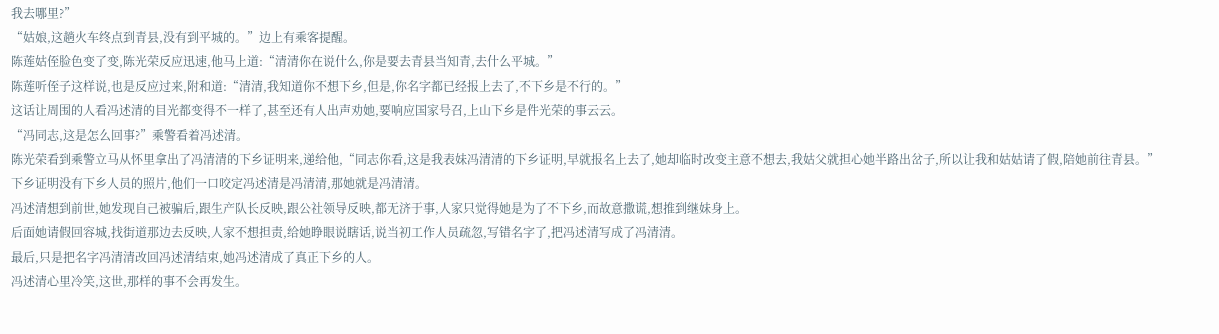我去哪里?”
“姑娘,这趟火车终点到青县,没有到平城的。”边上有乘客提醒。
陈莲姑侄脸色变了变,陈光荣反应迅速,他马上道:“清清你在说什么,你是要去青县当知青,去什么平城。”
陈莲听侄子这样说,也是反应过来,附和道:“清清,我知道你不想下乡,但是,你名字都已经报上去了,不下乡是不行的。”
这话让周围的人看冯述清的目光都变得不一样了,甚至还有人出声劝她,要响应国家号召,上山下乡是件光荣的事云云。
“冯同志,这是怎么回事?”乘警看着冯述清。
陈光荣看到乘警立马从怀里拿出了冯清清的下乡证明来,递给他,“同志你看,这是我表妹冯清清的下乡证明,早就报名上去了,她却临时改变主意不想去,我姑父就担心她半路出岔子,所以让我和姑姑请了假,陪她前往青县。”
下乡证明没有下乡人员的照片,他们一口咬定冯述清是冯清清,那她就是冯清清。
冯述清想到前世,她发现自己被骗后,跟生产队长反映,跟公社领导反映,都无济于事,人家只觉得她是为了不下乡,而故意撒谎,想推到继妹身上。
后面她请假回容城,找街道那边去反映,人家不想担责,给她睁眼说瞎话,说当初工作人员疏忽,写错名字了,把冯述清写成了冯清清。
最后,只是把名字冯清清改回冯述清结束,她冯述清成了真正下乡的人。
冯述清心里冷笑,这世,那样的事不会再发生。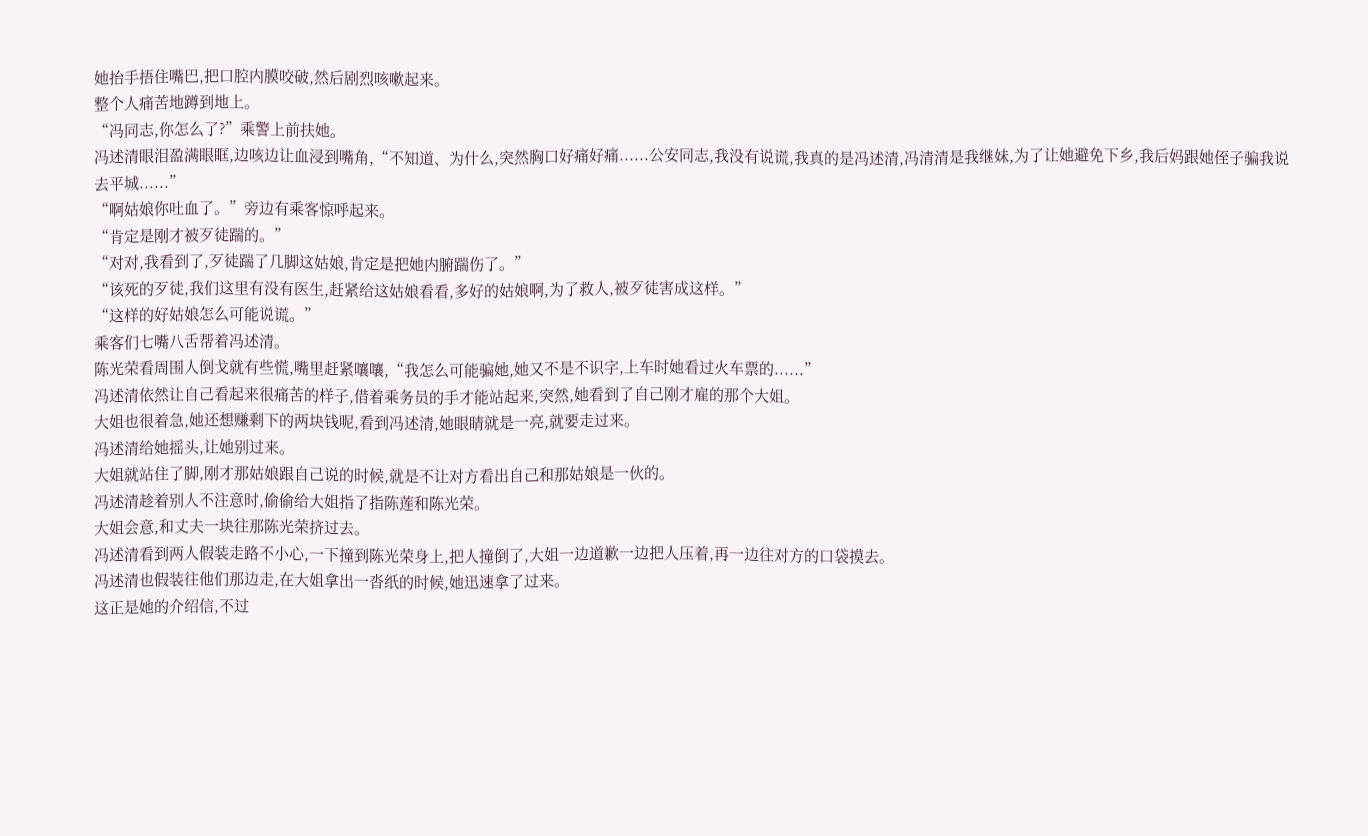她抬手捂住嘴巴,把口腔内膜咬破,然后剧烈咳嗽起来。
整个人痛苦地蹲到地上。
“冯同志,你怎么了?”乘警上前扶她。
冯述清眼泪盈满眼眶,边咳边让血浸到嘴角,“不知道、为什么,突然胸口好痛好痛......公安同志,我没有说谎,我真的是冯述清,冯清清是我继妹,为了让她避免下乡,我后妈跟她侄子骗我说去平城......”
“啊姑娘你吐血了。”旁边有乘客惊呼起来。
“肯定是刚才被歹徒踹的。”
“对对,我看到了,歹徒踹了几脚这姑娘,肯定是把她内腑踹伤了。”
“该死的歹徒,我们这里有没有医生,赶紧给这姑娘看看,多好的姑娘啊,为了救人,被歹徒害成这样。”
“这样的好姑娘怎么可能说谎。”
乘客们七嘴八舌帮着冯述清。
陈光荣看周围人倒戈就有些慌,嘴里赶紧嚷嚷,“我怎么可能骗她,她又不是不识字,上车时她看过火车票的......”
冯述清依然让自己看起来很痛苦的样子,借着乘务员的手才能站起来,突然,她看到了自己刚才雇的那个大姐。
大姐也很着急,她还想赚剩下的两块钱呢,看到冯述清,她眼睛就是一亮,就要走过来。
冯述清给她摇头,让她别过来。
大姐就站住了脚,刚才那姑娘跟自己说的时候,就是不让对方看出自己和那姑娘是一伙的。
冯述清趁着别人不注意时,偷偷给大姐指了指陈莲和陈光荣。
大姐会意,和丈夫一块往那陈光荣挤过去。
冯述清看到两人假装走路不小心,一下撞到陈光荣身上,把人撞倒了,大姐一边道歉一边把人压着,再一边往对方的口袋摸去。
冯述清也假装往他们那边走,在大姐拿出一沓纸的时候,她迅速拿了过来。
这正是她的介绍信,不过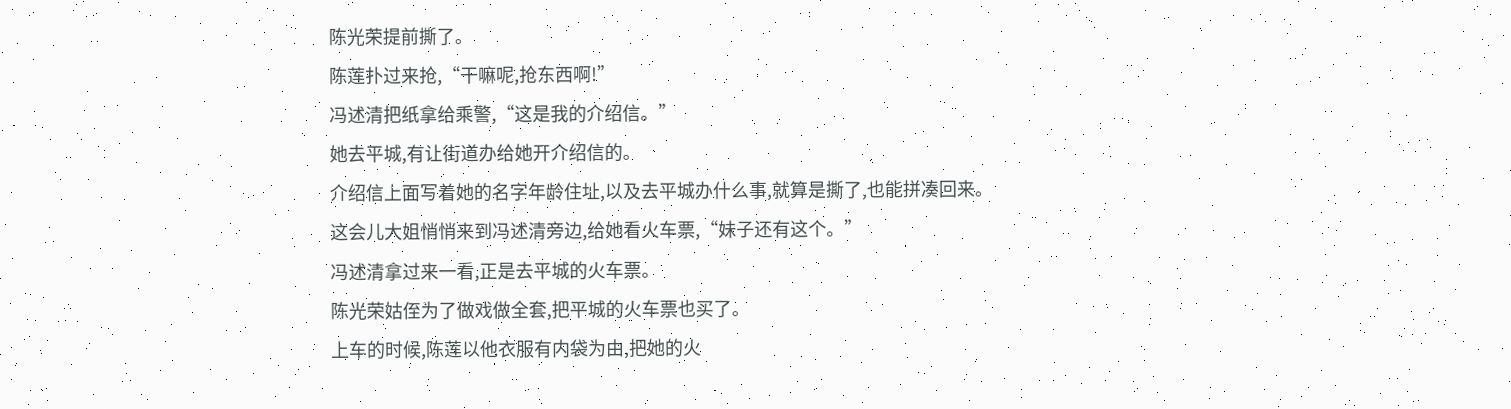陈光荣提前撕了。
陈莲扑过来抢,“干嘛呢,抢东西啊!”
冯述清把纸拿给乘警,“这是我的介绍信。”
她去平城,有让街道办给她开介绍信的。
介绍信上面写着她的名字年龄住址,以及去平城办什么事,就算是撕了,也能拼凑回来。
这会儿大姐悄悄来到冯述清旁边,给她看火车票,“妹子还有这个。”
冯述清拿过来一看,正是去平城的火车票。
陈光荣姑侄为了做戏做全套,把平城的火车票也买了。
上车的时候,陈莲以他衣服有内袋为由,把她的火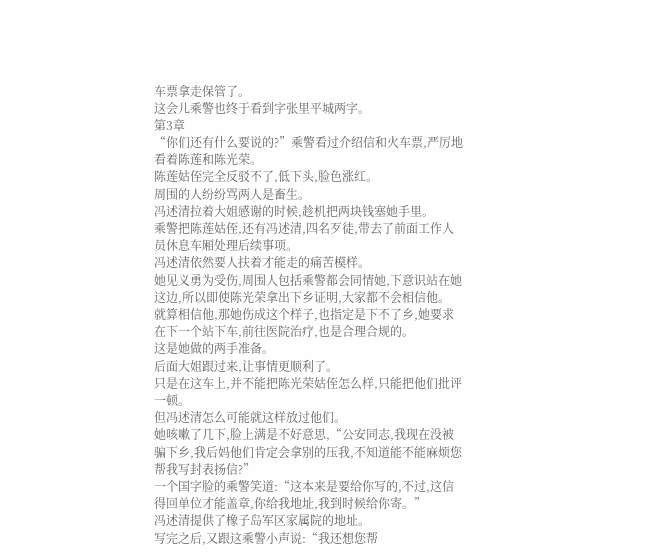车票拿走保管了。
这会儿乘警也终于看到字张里平城两字。
第3章
“你们还有什么要说的?”乘警看过介绍信和火车票,严厉地看着陈莲和陈光荣。
陈莲姑侄完全反驳不了,低下头,脸色涨红。
周围的人纷纷骂两人是畜生。
冯述清拉着大姐感谢的时候,趁机把两块钱塞她手里。
乘警把陈莲姑侄,还有冯述清,四名歹徒,带去了前面工作人员休息车厢处理后续事项。
冯述清依然要人扶着才能走的痛苦模样。
她见义勇为受伤,周围人包括乘警都会同情她,下意识站在她这边,所以即使陈光荣拿出下乡证明,大家都不会相信他。
就算相信他,那她伤成这个样子,也指定是下不了乡,她要求在下一个站下车,前往医院治疗,也是合理合规的。
这是她做的两手准备。
后面大姐跟过来,让事情更顺利了。
只是在这车上,并不能把陈光荣姑侄怎么样,只能把他们批评一顿。
但冯述清怎么可能就这样放过他们。
她咳嗽了几下,脸上满是不好意思,“公安同志,我现在没被骗下乡,我后妈他们肯定会拿别的压我,不知道能不能麻烦您帮我写封表扬信?”
一个国字脸的乘警笑道:“这本来是要给你写的,不过,这信得回单位才能盖章,你给我地址,我到时候给你寄。”
冯述清提供了橡子岛军区家属院的地址。
写完之后,又跟这乘警小声说:“我还想您帮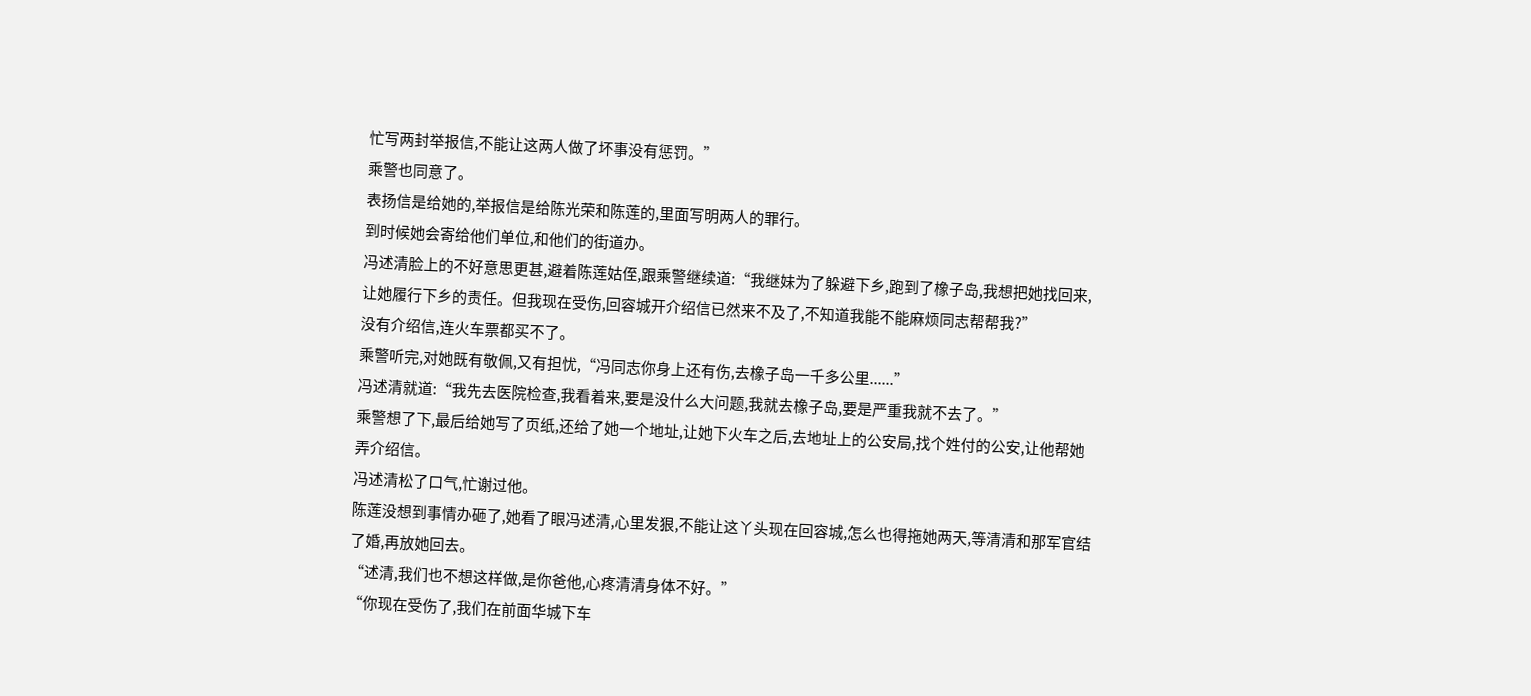忙写两封举报信,不能让这两人做了坏事没有惩罚。”
乘警也同意了。
表扬信是给她的,举报信是给陈光荣和陈莲的,里面写明两人的罪行。
到时候她会寄给他们单位,和他们的街道办。
冯述清脸上的不好意思更甚,避着陈莲姑侄,跟乘警继续道:“我继妹为了躲避下乡,跑到了橡子岛,我想把她找回来,让她履行下乡的责任。但我现在受伤,回容城开介绍信已然来不及了,不知道我能不能麻烦同志帮帮我?”
没有介绍信,连火车票都买不了。
乘警听完,对她既有敬佩,又有担忧,“冯同志你身上还有伤,去橡子岛一千多公里......”
冯述清就道:“我先去医院检查,我看着来,要是没什么大问题,我就去橡子岛,要是严重我就不去了。”
乘警想了下,最后给她写了页纸,还给了她一个地址,让她下火车之后,去地址上的公安局,找个姓付的公安,让他帮她弄介绍信。
冯述清松了口气,忙谢过他。
陈莲没想到事情办砸了,她看了眼冯述清,心里发狠,不能让这丫头现在回容城,怎么也得拖她两天,等清清和那军官结了婚,再放她回去。
“述清,我们也不想这样做,是你爸他,心疼清清身体不好。”
“你现在受伤了,我们在前面华城下车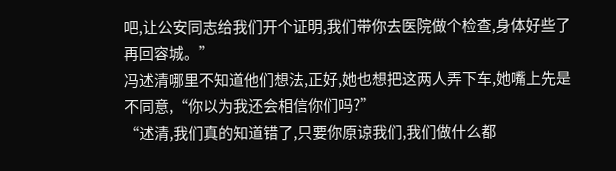吧,让公安同志给我们开个证明,我们带你去医院做个检查,身体好些了再回容城。”
冯述清哪里不知道他们想法,正好,她也想把这两人弄下车,她嘴上先是不同意,“你以为我还会相信你们吗?”
“述清,我们真的知道错了,只要你原谅我们,我们做什么都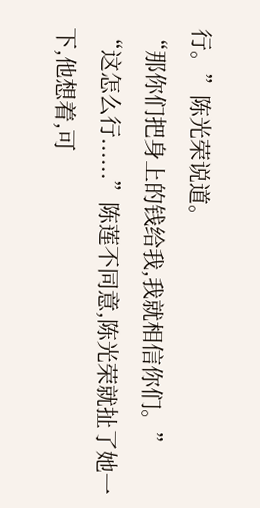行。”陈光荣说道。
“那你们把身上的钱给我,我就相信你们。”
“这怎么行......”陈莲不同意,陈光荣就扯了她一下,他想着,可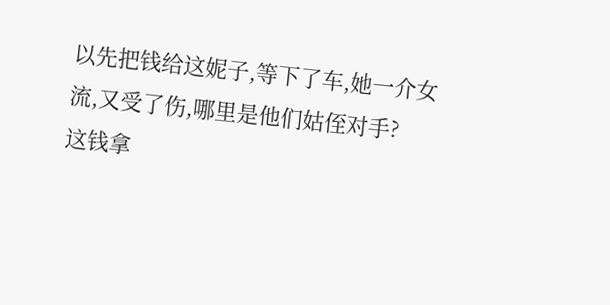以先把钱给这妮子,等下了车,她一介女流,又受了伤,哪里是他们姑侄对手?
这钱拿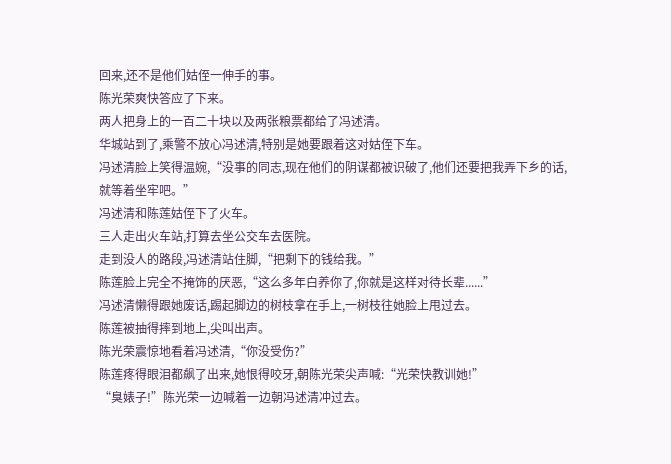回来,还不是他们姑侄一伸手的事。
陈光荣爽快答应了下来。
两人把身上的一百二十块以及两张粮票都给了冯述清。
华城站到了,乘警不放心冯述清,特别是她要跟着这对姑侄下车。
冯述清脸上笑得温婉,“没事的同志,现在他们的阴谋都被识破了,他们还要把我弄下乡的话,就等着坐牢吧。”
冯述清和陈莲姑侄下了火车。
三人走出火车站,打算去坐公交车去医院。
走到没人的路段,冯述清站住脚,“把剩下的钱给我。”
陈莲脸上完全不掩饰的厌恶,“这么多年白养你了,你就是这样对待长辈......”
冯述清懒得跟她废话,踢起脚边的树枝拿在手上,一树枝往她脸上甩过去。
陈莲被抽得摔到地上,尖叫出声。
陈光荣震惊地看着冯述清,“你没受伤?”
陈莲疼得眼泪都飙了出来,她恨得咬牙,朝陈光荣尖声喊:“光荣快教训她!”
“臭婊子!”陈光荣一边喊着一边朝冯述清冲过去。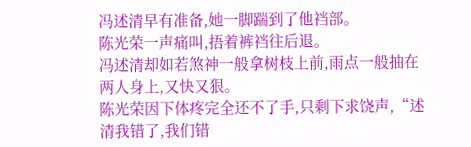冯述清早有准备,她一脚踹到了他裆部。
陈光荣一声痛叫,捂着裤裆往后退。
冯述清却如若煞神一般拿树枝上前,雨点一般抽在两人身上,又快又狠。
陈光荣因下体疼完全还不了手,只剩下求饶声,“述清我错了,我们错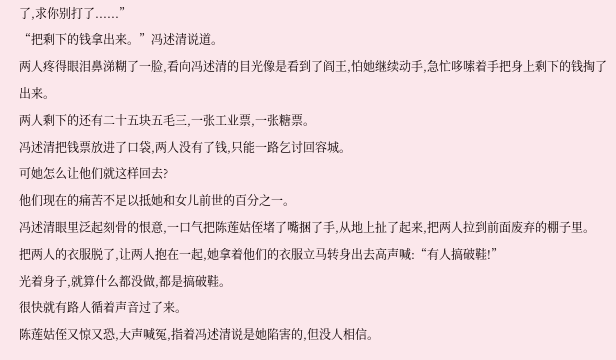了,求你别打了......”
“把剩下的钱拿出来。”冯述清说道。
两人疼得眼泪鼻涕糊了一脸,看向冯述清的目光像是看到了阎王,怕她继续动手,急忙哆嗦着手把身上剩下的钱掏了出来。
两人剩下的还有二十五块五毛三,一张工业票,一张糖票。
冯述清把钱票放进了口袋,两人没有了钱,只能一路乞讨回容城。
可她怎么让他们就这样回去?
他们现在的痛苦不足以抵她和女儿前世的百分之一。
冯述清眼里泛起刻骨的恨意,一口气把陈莲姑侄堵了嘴捆了手,从地上扯了起来,把两人拉到前面废弃的棚子里。
把两人的衣服脱了,让两人抱在一起,她拿着他们的衣服立马转身出去高声喊:“有人搞破鞋!”
光着身子,就算什么都没做,都是搞破鞋。
很快就有路人循着声音过了来。
陈莲姑侄又惊又恐,大声喊冤,指着冯述清说是她陷害的,但没人相信。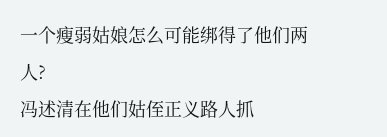一个瘦弱姑娘怎么可能绑得了他们两人?
冯述清在他们姑侄正义路人抓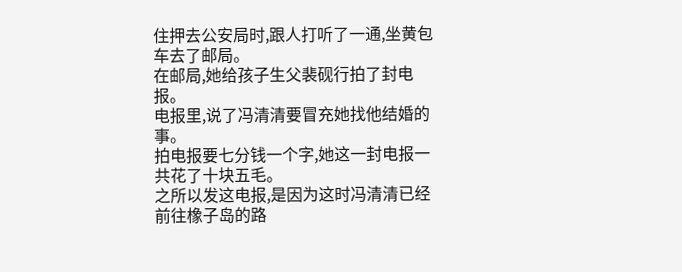住押去公安局时,跟人打听了一通,坐黄包车去了邮局。
在邮局,她给孩子生父裴砚行拍了封电报。
电报里,说了冯清清要冒充她找他结婚的事。
拍电报要七分钱一个字,她这一封电报一共花了十块五毛。
之所以发这电报,是因为这时冯清清已经前往橡子岛的路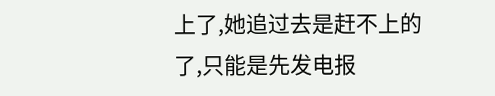上了,她追过去是赶不上的了,只能是先发电报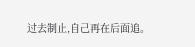过去制止,自己再在后面追。